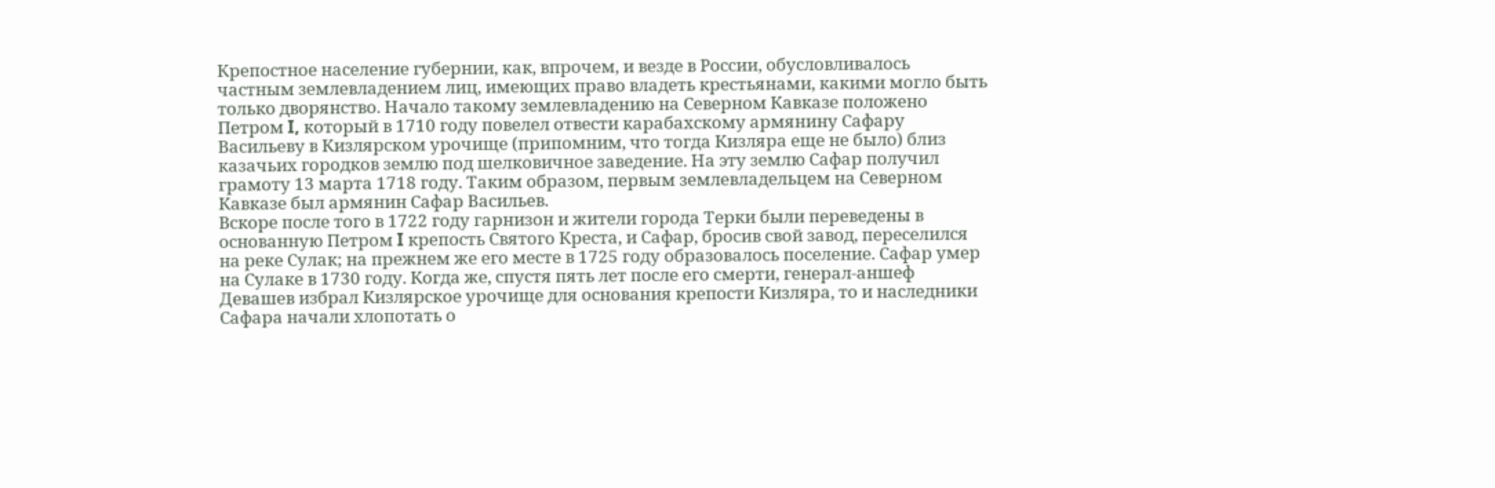Крепостное население губернии, как, впрочем, и везде в России, обусловливалось частным землевладением лиц, имеющих право владеть крестьянами, какими могло быть только дворянство. Начало такому землевладению на Северном Кавказе положено Петром I, который в 1710 году повелел отвести карабахскому армянину Сафару Васильеву в Кизлярском урочище (припомним, что тогда Кизляра еще не было) близ казачьих городков землю под шелковичное заведение. На эту землю Сафар получил грамоту 13 марта 1718 году. Таким образом, первым землевладельцем на Северном Кавказе был армянин Сафар Васильев.
Вскоре после того в 1722 году гарнизон и жители города Терки были переведены в основанную Петром I крепость Святого Креста, и Сафар, бросив свой завод, переселился на реке Сулак; на прежнем же его месте в 1725 году образовалось поселение. Сафар умер на Сулаке в 1730 году. Когда же, спустя пять лет после его смерти, генерал-аншеф Девашев избрал Кизлярское урочище для основания крепости Кизляра, то и наследники Сафара начали хлопотать о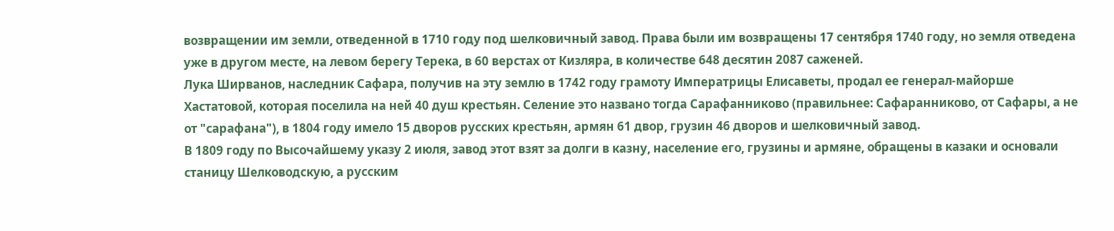возвращении им земли, отведенной в 1710 году под шелковичный завод. Права были им возвращены 17 сентября 1740 году, но земля отведена уже в другом месте, на левом берегу Терека, в 60 верстах от Кизляра, в количестве 648 десятин 2087 саженей.
Лука Ширванов, наследник Сафара, получив на эту землю в 1742 году грамоту Императрицы Елисаветы, продал ее генерал-майорше Хастатовой, которая поселила на ней 40 душ крестьян. Селение это названо тогда Сарафанниково (правильнее: Сафаранниково, от Сафары, а не от "сарафана"), в 1804 году имело 15 дворов русских крестьян, армян 61 двор, грузин 46 дворов и шелковичный завод.
В 1809 году по Высочайшему указу 2 июля, завод этот взят за долги в казну, население его, грузины и армяне, обращены в казаки и основали станицу Шелководскую, а русским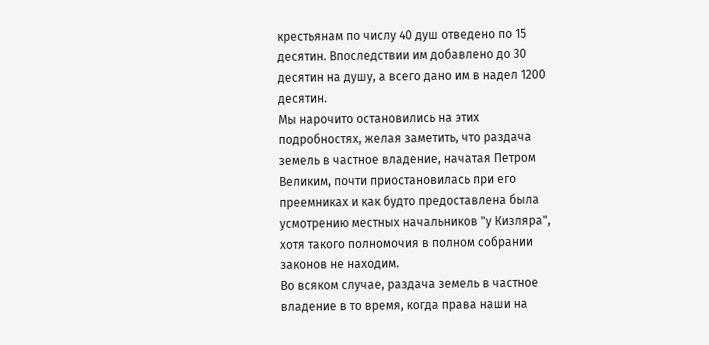крестьянам по числу 40 душ отведено по 15 десятин. Впоследствии им добавлено до 30 десятин на душу, а всего дано им в надел 1200 десятин.
Мы нарочито остановились на этих подробностях, желая заметить, что раздача земель в частное владение, начатая Петром Великим, почти приостановилась при его преемниках и как будто предоставлена была усмотрению местных начальников "у Кизляра", хотя такого полномочия в полном собрании законов не находим.
Во всяком случае, раздача земель в частное владение в то время, когда права наши на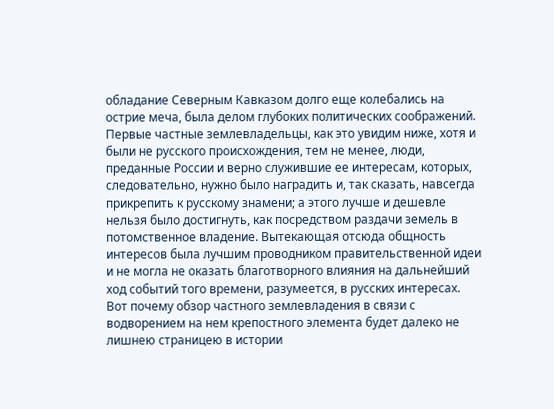обладание Северным Кавказом долго еще колебались на острие меча, была делом глубоких политических соображений. Первые частные землевладельцы, как это увидим ниже, хотя и были не русского происхождения, тем не менее, люди, преданные России и верно служившие ее интересам, которых, следовательно, нужно было наградить и, так сказать, навсегда прикрепить к русскому знамени; а этого лучше и дешевле нельзя было достигнуть, как посредством раздачи земель в потомственное владение. Вытекающая отсюда общность интересов была лучшим проводником правительственной идеи и не могла не оказать благотворного влияния на дальнейший ход событий того времени, разумеется, в русских интересах. Вот почему обзор частного землевладения в связи с водворением на нем крепостного элемента будет далеко не лишнею страницею в истории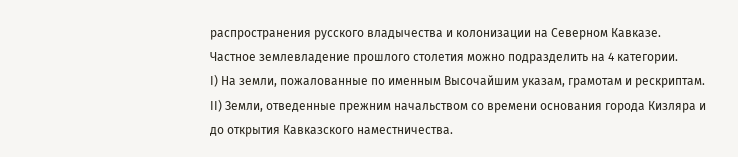распространения русского владычества и колонизации на Северном Кавказе.
Частное землевладение прошлого столетия можно подразделить на 4 категории.
I) На земли, пожалованные по именным Высочайшим указам, грамотам и рескриптам.
II) Земли, отведенные прежним начальством со времени основания города Кизляра и до открытия Кавказского наместничества.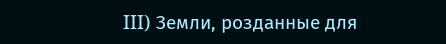III) Земли, розданные для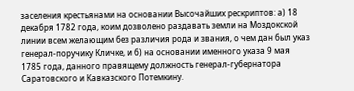заселения крестьянами на основании Высочайших рескриптов: а) 18 декабря 1782 года, коим дозволено раздавать земли на Моздокской линии всем желающим без различия рода и звания, о чем дан был указ генерал-поручику Кличке, и б) на основании именного указа 9 мая 1785 года, данного правящему должность генерал-губернатора Саратовского и Кавказского Потемкину.